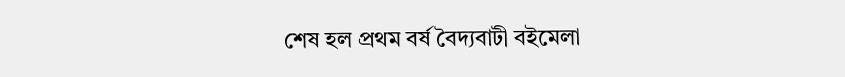শেষ হল প্রথম বর্ষ বৈদ্যবাটী বইমেলা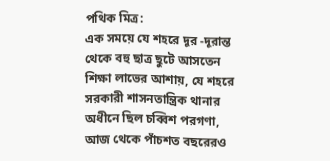পথিক মিত্র:
এক সময়ে যে শহরে দূর -দূরান্ত থেকে বহু ছাত্র ছুটে আসতেন শিক্ষা লাভের আশায়, যে শহরে সরকারী শাসনতান্ত্রিক থানার অধীনে ছিল চব্বিশ পরগণা, আজ থেকে পাঁচশত বছরেরও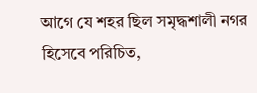আগে যে শহর ছিল সমৃদ্ধশালী নগর হিসেবে পরিচিত,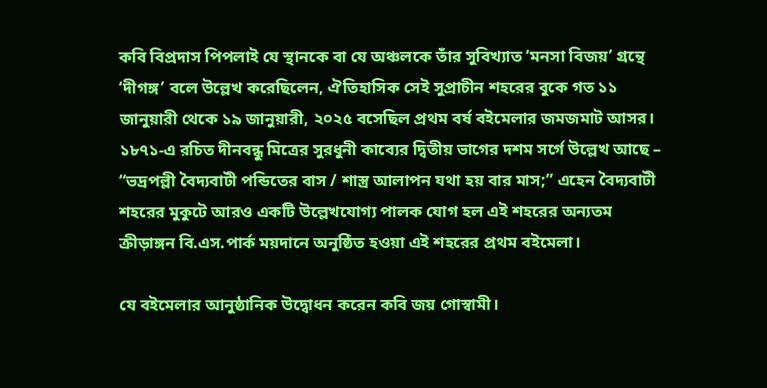কবি বিপ্রদাস পিপলাই যে স্থানকে বা যে অঞ্চলকে তাঁর সুবিখ্যাত ‘মনসা বিজয়’ গ্রন্থে ‘দীগঙ্গ’ বলে উল্লেখ করেছিলেন, ঐতিহাসিক সেই সুপ্রাচীন শহরের বুকে গত ১১ জানুয়ারী থেকে ১৯ জানুয়ারী, ২০২৫ বসেছিল প্রথম বর্ষ বইমেলার জমজমাট আসর।  ১৮৭১-এ রচিত দীনবন্ধু মিত্রের সুরধুনী কাব্যের দ্বিতীয় ভাগের দশম সর্গে উল্লেখ আছে – “ভদ্রপল্লী বৈদ্যবাটী পন্ডিতের বাস / শাস্ত্র আলাপন যথা হয় বার মাস;” এহেন বৈদ্যবাটী শহরের মুকুটে আরও একটি উল্লেখযোগ্য পালক যোগ হল এই শহরের অন্যতম ক্রীড়াঙ্গন বি.এস.পার্ক ময়দানে অনুষ্ঠিত হওয়া এই শহরের প্রথম বইমেলা।

যে বইমেলার আনুষ্ঠানিক উদ্বোধন করেন কবি জয় গোস্বামী।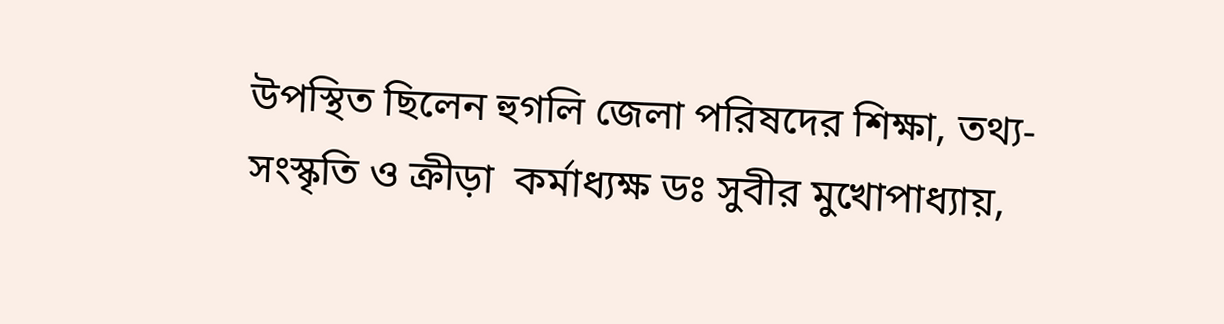উপস্থিত ছিলেন হুগলি জেলা পরিষদের শিক্ষা, তথ্য-সংস্কৃতি ও ক্রীড়া  কর্মাধ্যক্ষ ডঃ সুবীর মুখোপাধ্যায়,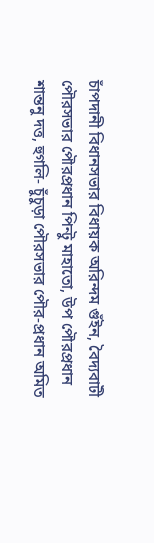চাঁপদানী বিধানসভার বিধায়ক অরিন্দম গুঁইন, বৈদ্যবাটী পৌরসভার পৌরপ্রধান পিন্টু মাহাতো, উপ পৌরপ্রধান শান্তনু দত্ত, হুগলি- চুঁচুড়া পৌরসভার পৌর-প্রধান অমিত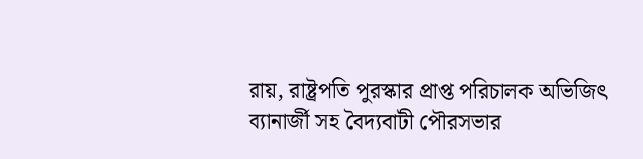রায়, রাষ্ট্রপতি পুরস্কার প্রাপ্ত পরিচালক অভিজিত্‍ ব্যানার্জী সহ বৈদ্যবাটী পৌরসভার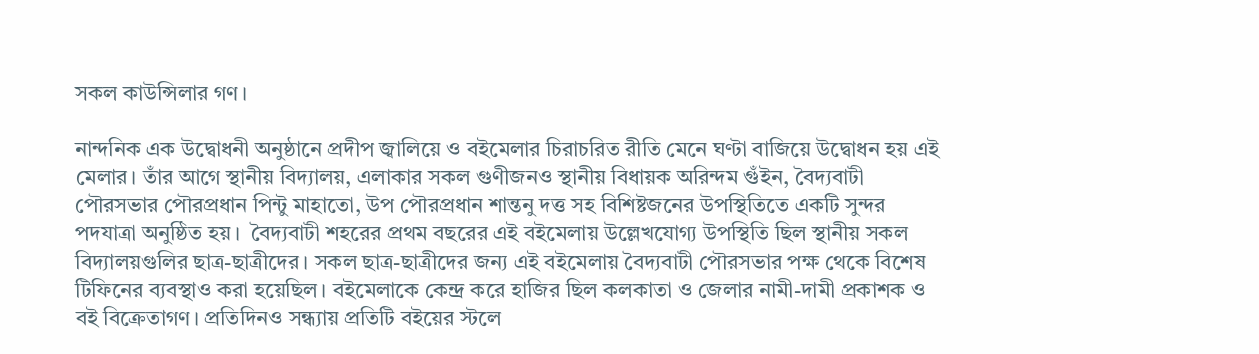সকল কাউন্সিলার গণ।

নান্দনিক এক উদ্বোধনী অনুষ্ঠানে প্রদীপ জ্বালিয়ে ও বইমেলার চিরাচরিত রীতি মেনে ঘণ্টা বাজিয়ে উদ্বোধন হয় এই মেলার। তাঁর আগে স্থানীয় বিদ্যালয়, এলাকার সকল গুণীজনও স্থানীয় বিধায়ক অরিন্দম গুঁইন, বৈদ্যবাটী পৌরসভার পৌরপ্রধান পিন্টু মাহাতো, উপ পৌরপ্রধান শান্তনু দত্ত সহ বিশিষ্টজনের উপস্থিতিতে একটি সুন্দর পদযাত্রা অনুষ্ঠিত হয়।  বৈদ্যবাটী শহরের প্রথম বছরের এই বইমেলায় উল্লেখযোগ্য উপস্থিতি ছিল স্থানীয় সকল বিদ্যালয়গুলির ছাত্র-ছাত্রীদের। সকল ছাত্র-ছাত্রীদের জন্য এই বইমেলায় বৈদ্যবাটী পৌরসভার পক্ষ থেকে বিশেষ টিফিনের ব্যবস্থাও করা হয়েছিল। বইমেলাকে কেন্দ্র করে হাজির ছিল কলকাতা ও জেলার নামী-দামী প্রকাশক ও বই বিক্রেতাগণ। প্রতিদিনও সন্ধ্যায় প্রতিটি বইয়ের স্টলে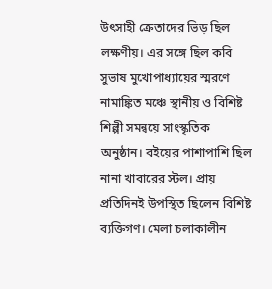উত্‍সাহী ক্রেতাদের ভিড় ছিল লক্ষণীয়। এর সঙ্গে ছিল কবি সুভাষ মুখোপাধ্যায়ের স্মরণে নামাঙ্কিত মঞ্চে স্থানীয় ও বিশিষ্ট শিল্পী সমন্বয়ে সাংস্কৃতিক অনুষ্ঠান। বইয়ের পাশাপাশি ছিল নানা খাবারের স্টল। প্রায় প্রতিদিনই উপস্থিত ছিলেন বিশিষ্ট ব্যক্তিগণ। মেলা চলাকালীন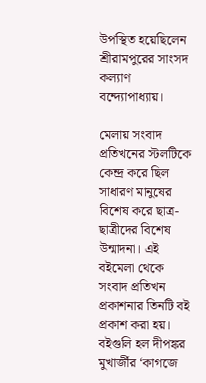উপস্থিত হয়েছিলেন শ্রীরামপুরের সাংসদ কল্যাণ বন্দ্যোপাধ্যায়।

মেলায় সংবাদ প্রতিখনের স্টলটিকে কেন্দ্র করে ছিল সাধারণ মানুষের বিশেষ করে ছাত্র-ছাত্রীদের বিশেষ উন্মাদনা। এই বইমেলা থেকে সংবাদ প্রতিখন প্রকাশনার তিনটি বই প্রকাশ করা হয়। বইগুলি হল দীপঙ্কর মুখার্জীর ‘কাগজে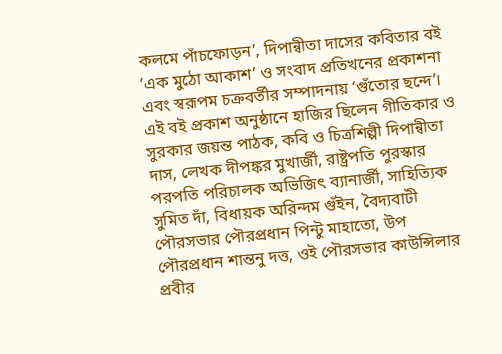কলমে পাঁচফোড়ন’, দিপান্বীতা দাসের কবিতার বই ‘এক মুঠো আকাশ’ ও সংবাদ প্রতিখনের প্রকাশনা এবং স্বরূপম চক্রবর্তীর সম্পাদনায় ‘গুঁতোর ছন্দে’। এই বই প্রকাশ অনুষ্ঠানে হাজির ছিলেন গীতিকার ও সুরকার জয়ন্ত পাঠক, কবি ও চিত্রশিল্পী দিপান্বীতা দাস, লেখক দীপঙ্কর মুখার্জী, রাষ্ট্রপতি পুরস্কার পরপতি পরিচালক অভিজিত্‍ ব্যানার্জী, সাহিত্যিক সুমিত দাঁ, বিধায়ক অরিন্দম গুঁইন, বৈদ্যবাটী পৌরসভার পৌরপ্রধান পিন্টু মাহাতো, উপ পৌরপ্রধান শান্তনু দত্ত, ওই পৌরসভার কাউন্সিলার প্রবীর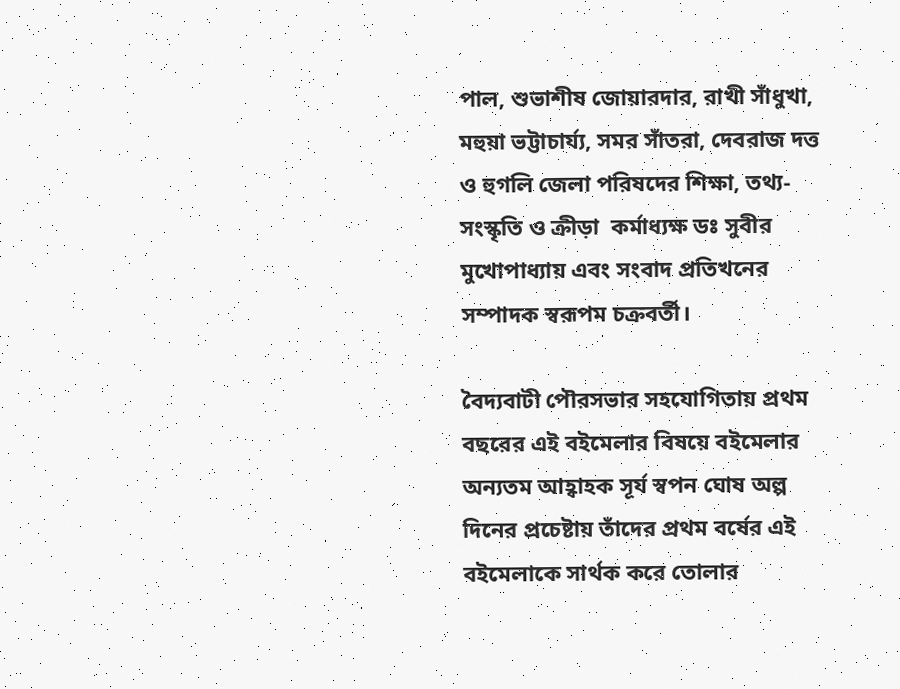পাল, শুভাশীষ জোয়ারদার, রাখী সাঁধুখা, মহুয়া ভট্টাচার্য্য, সমর সাঁতরা, দেবরাজ দত্ত ও হুগলি জেলা পরিষদের শিক্ষা, তথ্য-সংস্কৃতি ও ক্রীড়া  কর্মাধ্যক্ষ ডঃ সুবীর মুখোপাধ্যায় এবং সংবাদ প্রতিখনের সম্পাদক স্বরূপম চক্রবর্তী।

বৈদ্যবাটী পৌরসভার সহযোগিতায় প্রথম বছরের এই বইমেলার বিষয়ে বইমেলার অন্যতম আহ্বাহক সূর্য স্বপন ঘোষ অল্প দিনের প্রচেষ্টায় তাঁদের প্রথম বর্ষের এই বইমেলাকে সার্থক করে তোলার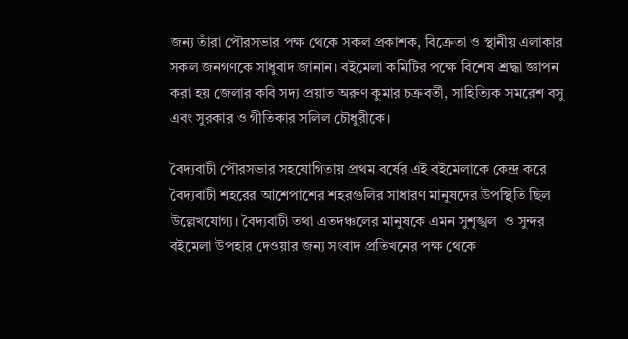জন্য তাঁরা পৌরসভার পক্ষ থেকে সকল প্রকাশক, বিক্রেতা ও স্থানীয় এলাকার সকল জনগণকে সাধুবাদ জানান। বইমেলা কমিটির পক্ষে বিশেষ শ্রদ্ধা জ্ঞাপন করা হয় জেলার কবি সদ্য প্রয়াত অরুণ কুমার চক্রবর্তী, সাহিত্যিক সমরেশ বসু এবং সুরকার ও গীতিকার সলিল চৌধুরীকে।

বৈদ্যবাটী পৌরসভার সহযোগিতায় প্রথম বর্ষের এই বইমেলাকে কেন্দ্র করে বৈদ্যবাটী শহরের আশেপাশের শহরগুলির সাধারণ মানুষদের উপস্থিতি ছিল উল্লেখযোগ্য। বৈদ্যবাটী তথা এতদঞ্চলের মানুষকে এমন সুশৃঙ্খল  ও সুন্দর বইমেলা উপহার দেওয়ার জন্য সংবাদ প্রতিখনের পক্ষ থেকে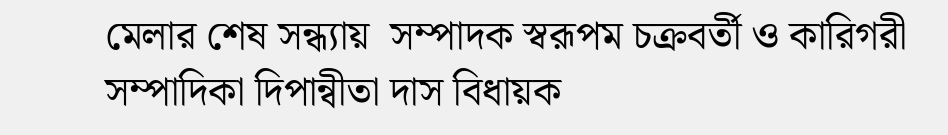মেলার শেষ সন্ধ্যায়  সম্পাদক স্বরূপম চক্রবর্তী ও কারিগরী সম্পাদিকা দিপান্বীতা দাস বিধায়ক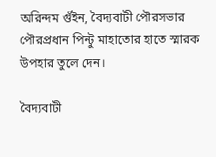অরিন্দম গুঁইন, বৈদ্যবাটী পৌরসভার পৌরপ্রধান পিন্টু মাহাতোর হাতে স্মারক উপহার তুলে দেন।

বৈদ্যবাটী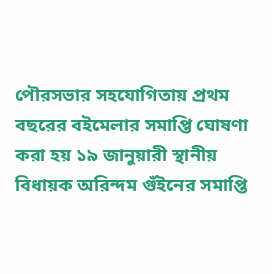পৌরসভার সহযোগিতায় প্রথম বছরের বইমেলার সমাপ্তি ঘোষণা করা হয় ১৯ জানুয়ারী স্থানীয় বিধায়ক অরিন্দম গুঁইনের সমাপ্তি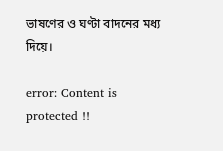ভাষণের ও ঘণ্টা বাদনের মধ্য দিয়ে।

error: Content is protected !!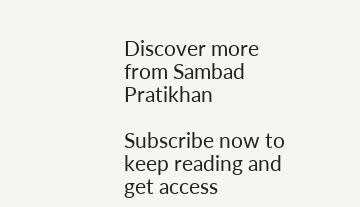Discover more from Sambad Pratikhan

Subscribe now to keep reading and get access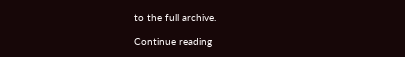to the full archive.

Continue reading